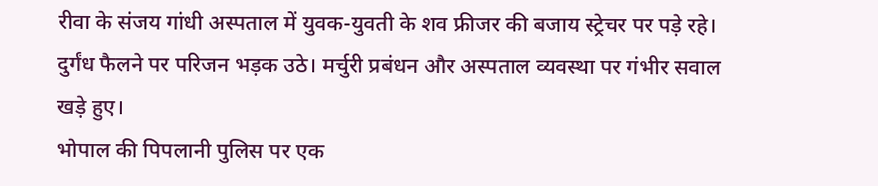रीवा के संजय गांधी अस्पताल में युवक-युवती के शव फ्रीजर की बजाय स्ट्रेचर पर पड़े रहे। दुर्गंध फैलने पर परिजन भड़क उठे। मर्चुरी प्रबंधन और अस्पताल व्यवस्था पर गंभीर सवाल खड़े हुए।
भोपाल की पिपलानी पुलिस पर एक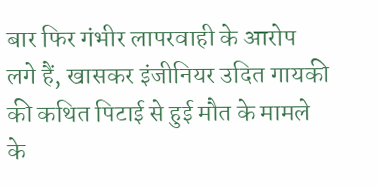बार फिर गंभीर लापरवाही के आरोप लगे हैं, खासकर इंजीनियर उदित गायकी की कथित पिटाई से हुई मौत के मामले के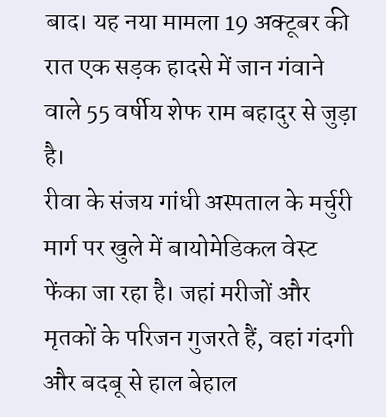बाद। यह नया मामला 19 अक्टूबर की रात एक सड़क हादसे में जान गंवाने वाले 55 वर्षीय शेफ राम बहादुर से जुड़ा है।
रीवा के संजय गांधी अस्पताल के मर्चुरी मार्ग पर खुले में बायोमेडिकल वेस्ट फेंका जा रहा है। जहां मरीजों और मृतकों के परिजन गुजरते हैं, वहां गंदगी और बदबू से हाल बेहाल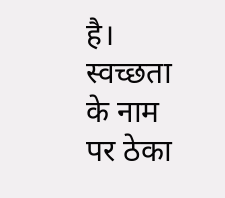है। स्वच्छता के नाम पर ठेका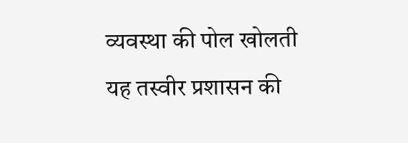व्यवस्था की पोल खोलती यह तस्वीर प्रशासन की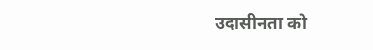उदासीनता को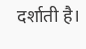दर्शाती है।